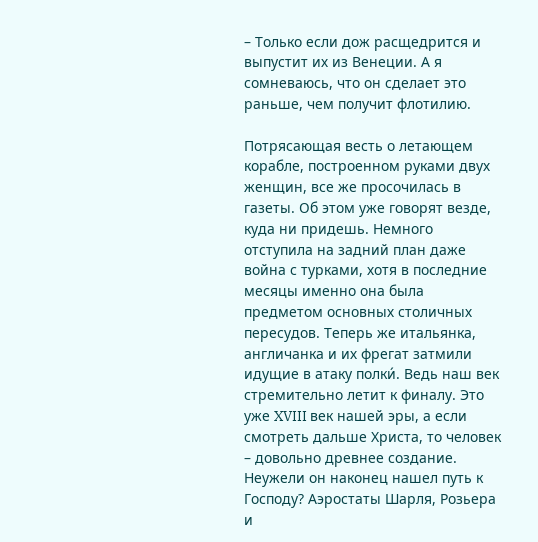– Только если дож расщедрится и выпустит их из Венеции. А я сомневаюсь, что он сделает это раньше, чем получит флотилию.

Потрясающая весть о летающем корабле, построенном руками двух женщин, все же просочилась в газеты. Об этом уже говорят везде, куда ни придешь. Немного отступила на задний план даже война с турками, хотя в последние месяцы именно она была предметом основных столичных пересудов. Теперь же итальянка, англичанка и их фрегат затмили идущие в атаку полки́. Ведь наш век стремительно летит к финалу. Это уже XVIII век нашей эры, а если смотреть дальше Христа, то человек – довольно древнее создание. Неужели он наконец нашел путь к Господу? Аэростаты Шарля, Розьера и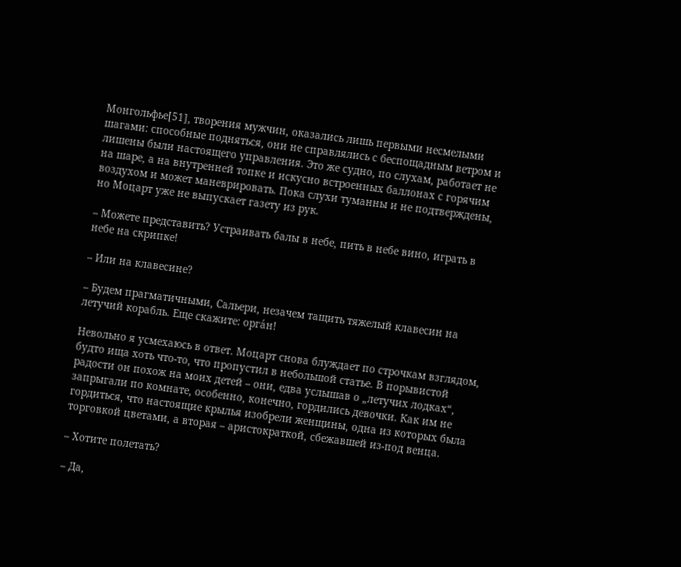Монгольфье[51], творения мужчин, оказались лишь первыми несмелыми шагами: способные подняться, они не справлялись с беспощадным ветром и лишены были настоящего управления. Это же судно, по слухам, работает не на шаре, а на внутренней топке и искусно встроенных баллонах с горячим воздухом и может маневрировать. Пока слухи туманны и не подтверждены, но Моцарт уже не выпускает газету из рук.

– Можете представить? Устраивать балы в небе, пить в небе вино, играть в небе на скрипке!

– Или на клавесине?

– Будем прагматичными, Сальери, незачем тащить тяжелый клавесин на летучий корабль. Еще скажите: орга́н!

Невольно я усмехаюсь в ответ. Моцарт снова блуждает по строчкам взглядом, будто ища хоть что-то, что пропустил в небольшой статье. В порывистой радости он похож на моих детей – они, едва услышав о „летучих лодках“, запрыгали по комнате, особенно, конечно, гордились девочки. Как им не гордиться, что настоящие крылья изобрели женщины, одна из которых была торговкой цветами, а вторая – аристократкой, сбежавшей из-под венца.

– Хотите полетать?

– Да,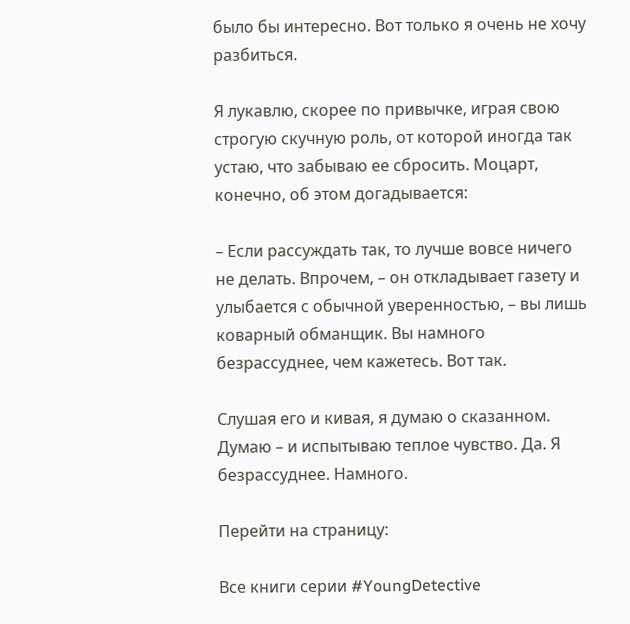было бы интересно. Вот только я очень не хочу разбиться.

Я лукавлю, скорее по привычке, играя свою строгую скучную роль, от которой иногда так устаю, что забываю ее сбросить. Моцарт, конечно, об этом догадывается:

– Если рассуждать так, то лучше вовсе ничего не делать. Впрочем, – он откладывает газету и улыбается с обычной уверенностью, – вы лишь коварный обманщик. Вы намного безрассуднее, чем кажетесь. Вот так.

Слушая его и кивая, я думаю о сказанном. Думаю – и испытываю теплое чувство. Да. Я безрассуднее. Намного.

Перейти на страницу:

Все книги серии #YoungDetective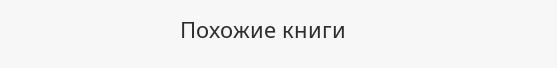Похожие книги